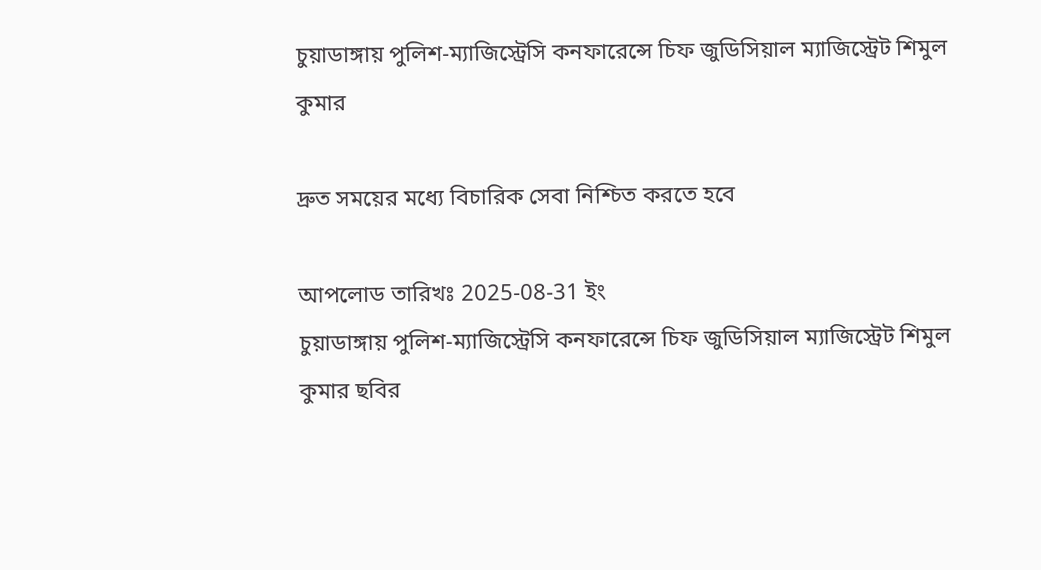চুয়াডাঙ্গায় পুলিশ-ম্যাজিস্ট্রেসি কনফারেন্সে চিফ জুডিসিয়াল ম্যাজিস্ট্রেট শিমুল কুমার

দ্রুত সময়ের মধ্যে বিচারিক সেবা নিশ্চিত করতে হবে

আপলোড তারিখঃ 2025-08-31 ইং
চুয়াডাঙ্গায় পুলিশ-ম্যাজিস্ট্রেসি কনফারেন্সে চিফ জুডিসিয়াল ম্যাজিস্ট্রেট শিমুল কুমার ছবির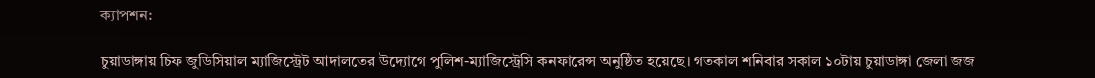ক্যাপশন:

চুয়াডাঙ্গায় চিফ জুডিসিয়াল ম্যাজিস্ট্রেট আদালতের উদ্যোগে পুলিশ-ম্যাজিস্ট্রেসি কনফারেন্স অনুষ্ঠিত হয়েছে। গতকাল শনিবার সকাল ১০টায় চুয়াডাঙ্গা জেলা জজ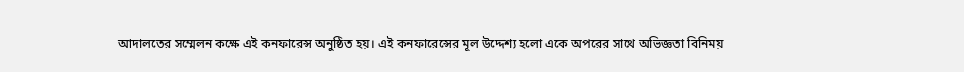আদালতের সম্মেলন কক্ষে এই কনফারেন্স অনুষ্ঠিত হয়। এই কনফারেন্সের মূল উদ্দেশ্য হলো একে অপরের সাথে অভিজ্ঞতা বিনিময়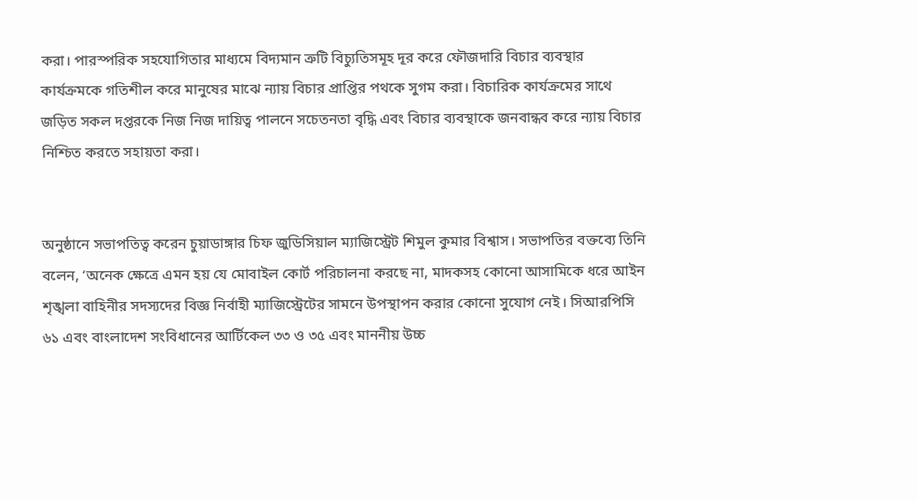করা। পারস্পরিক সহযোগিতার মাধ্যমে বিদ্যমান ত্রুটি বিচ্যুতিসমূহ দূর করে ফৌজদারি বিচার ব্যবস্থার কার্যক্রমকে গতিশীল করে মানুষের মাঝে ন্যায় বিচার প্রাপ্তির পথকে সুগম করা। বিচারিক কার্যক্রমের সাথে জড়িত সকল দপ্তরকে নিজ নিজ দায়িত্ব পালনে সচেতনতা বৃদ্ধি এবং বিচার ব্যবস্থাকে জনবান্ধব করে ন্যায় বিচার নিশ্চিত করতে সহায়তা করা।


অনুষ্ঠানে সভাপতিত্ব করেন চুয়াডাঙ্গার চিফ জুডিসিয়াল ম্যাজিস্ট্রেট শিমুল কুমার বিশ্বাস। সভাপতির বক্তব্যে তিনি বলেন, ‘অনেক ক্ষেত্রে এমন হয় যে মোবাইল কোর্ট পরিচালনা করছে না, মাদকসহ কোনো আসামিকে ধরে আইন শৃঙ্খলা বাহিনীর সদস্যদের বিজ্ঞ নির্বাহী ম্যাজিস্ট্রেটের সামনে উপস্থাপন করার কোনো সুযোগ নেই। সিআরপিসি ৬১ এবং বাংলাদেশ সংবিধানের আর্টিকেল ৩৩ ও ৩৫ এবং মাননীয় উচ্চ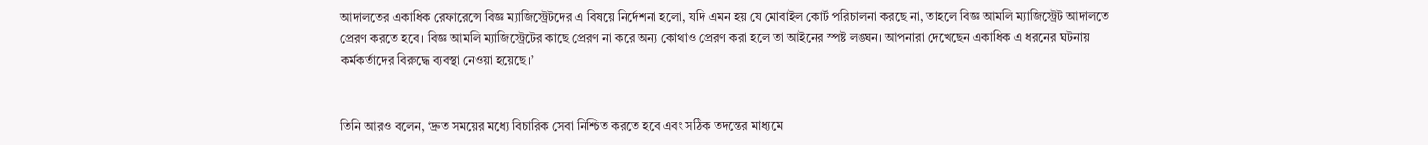আদালতের একাধিক রেফারেন্সে বিজ্ঞ ম্যাজিস্ট্রেটদের এ বিষয়ে নির্দেশনা হলো, যদি এমন হয় যে মোবাইল কোর্ট পরিচালনা করছে না, তাহলে বিজ্ঞ আমলি ম্যাজিস্ট্রেট আদালতে প্রেরণ করতে হবে। বিজ্ঞ আমলি ম্যাজিস্ট্রেটের কাছে প্রেরণ না করে অন্য কোথাও প্রেরণ করা হলে তা আইনের স্পষ্ট লঙ্ঘন। আপনারা দেখেছেন একাধিক এ ধরনের ঘটনায় কর্মকর্তাদের বিরুদ্ধে ব্যবস্থা নেওয়া হয়েছে।’


তিনি আরও বলেন, ‘দ্রুত সময়ের মধ্যে বিচারিক সেবা নিশ্চিত করতে হবে এবং সঠিক তদন্তের মাধ্যমে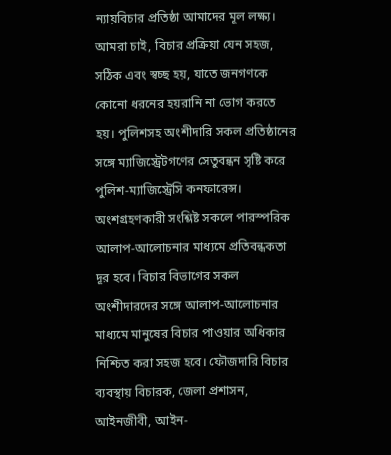ন্যায়বিচার প্রতিষ্ঠা আমাদের মূল লক্ষ্য। আমরা চাই, বিচার প্রক্রিয়া যেন সহজ, সঠিক এবং স্বচ্ছ হয়, যাতে জনগণকে কোনো ধরনের হয়রানি না ভোগ করতে হয়। পুলিশসহ অংশীদারি সকল প্রতিষ্ঠানের সঙ্গে ম্যাজিস্ট্রেটগণের সেতুবন্ধন সৃষ্টি করে পুলিশ-ম্যাজিস্ট্রেসি কনফারেন্স। অংশগ্রহণকারী সংশ্লিষ্ট সকলে পারস্পরিক আলাপ-আলোচনার মাধ্যমে প্রতিবন্ধকতা দূর হবে। বিচার বিভাগের সকল অংশীদারদের সঙ্গে আলাপ-আলোচনার মাধ্যমে মানুষের বিচার পাওয়ার অধিকার নিশ্চিত করা সহজ হবে। ফৌজদারি বিচার ব্যবস্থায় বিচারক, জেলা প্রশাসন, আইনজীবী, আইন-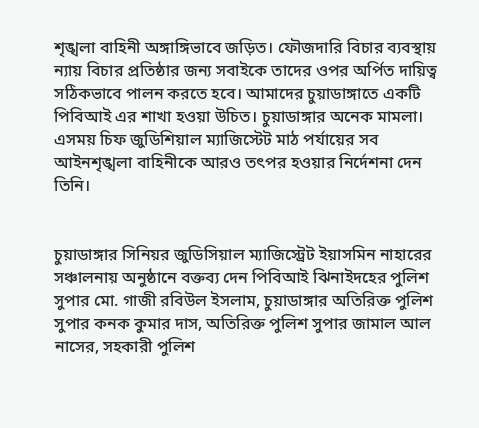শৃঙ্খলা বাহিনী অঙ্গাঙ্গিভাবে জড়িত। ফৌজদারি বিচার ব্যবস্থায় ন্যায় বিচার প্রতিষ্ঠার জন্য সবাইকে তাদের ওপর অর্পিত দায়িত্ব সঠিকভাবে পালন করতে হবে। আমাদের চুয়াডাঙ্গাতে একটি পিবিআই এর শাখা হওয়া উচিত। চুয়াডাঙ্গার অনেক মামলা। এসময় চিফ জুডিশিয়াল ম্যাজিস্টেট মাঠ পর্যায়ের সব আইনশৃঙ্খলা বাহিনীকে আরও তৎপর হওয়ার নির্দেশনা দেন তিনি।


চুয়াডাঙ্গার সিনিয়র জুডিসিয়াল ম্যাজিস্ট্রেট ইয়াসমিন নাহারের সঞ্চালনায় অনুষ্ঠানে বক্তব্য দেন পিবিআই ঝিনাইদহের পুলিশ সুপার মো. গাজী রবিউল ইসলাম, চুয়াডাঙ্গার অতিরিক্ত পুলিশ সুপার কনক কুমার দাস, অতিরিক্ত পুলিশ সুপার জামাল আল নাসের, সহকারী পুলিশ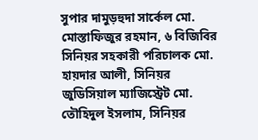সুপার দামুড়হুদা সার্কেল মো. মোস্তাফিজুর রহমান, ৬ বিজিবির সিনিয়র সহকারী পরিচালক মো. হায়দার আলী, সিনিয়র জুডিসিয়াল ম্যাজিস্ট্রেট মো. তৌহিদুল ইসলাম, সিনিয়র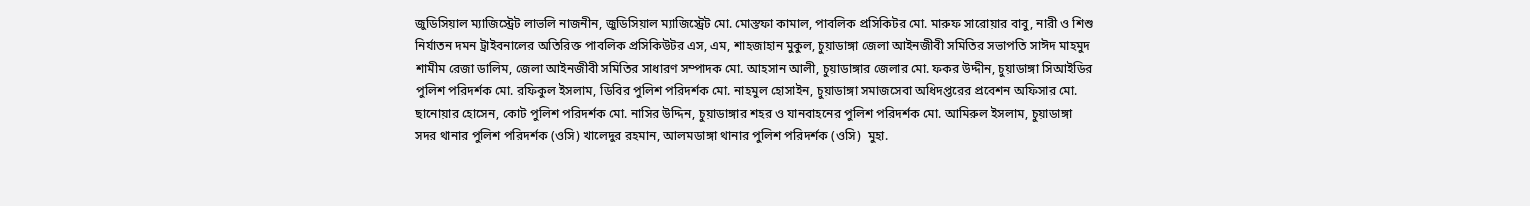জুডিসিয়াল ম্যাজিস্ট্রেট লাভলি নাজনীন, জুডিসিয়াল ম্যাজিস্ট্রেট মো. মোস্তফা কামাল, পাবলিক প্রসিকিটর মো. মারুফ সারোয়ার বাবু, নারী ও শিশু নির্যাতন দমন ট্রাইবনালের অতিরিক্ত পাবলিক প্রসিকিউটর এস, এম, শাহজাহান মুকুল, চুয়াডাঙ্গা জেলা আইনজীবী সমিতির সভাপতি সাঈদ মাহমুদ শামীম রেজা ডালিম, জেলা আইনজীবী সমিতির সাধারণ সম্পাদক মো. আহসান আলী, চুয়াডাঙ্গার জেলার মো. ফকর উদ্দীন, চুয়াডাঙ্গা সিআইডির পুলিশ পরিদর্শক মো. রফিকুল ইসলাম, ডিবির পুলিশ পরিদর্শক মো. নাহমুল হোসাইন, চুয়াডাঙ্গা সমাজসেবা অধিদপ্তরের প্রবেশন অফিসার মো. ছানোয়ার হোসেন, কোট পুলিশ পরিদর্শক মো. নাসির উদ্দিন, চুয়াডাঙ্গার শহর ও যানবাহনের পুলিশ পরিদর্শক মো. আমিরুল ইসলাম, চুয়াডাঙ্গা সদর থানার পুলিশ পরিদর্শক (ওসি) খালেদুর রহমান, আলমডাঙ্গা থানার পুলিশ পরিদর্শক (ওসি)  মুহা.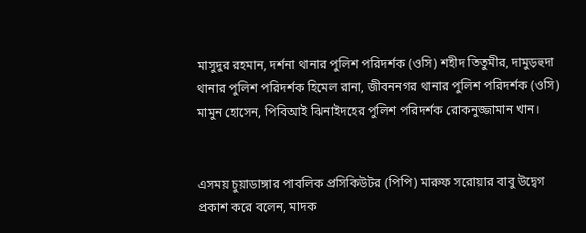মাসুদুর রহমান, দর্শনা থানার পুলিশ পরিদর্শক (ওসি) শহীদ তিতুমীর, দামুড়হুদা থানার পুলিশ পরিদর্শক হিমেল রানা, জীবননগর থানার পুলিশ পরিদর্শক (ওসি) মামুন হোসেন, পিবিআই ঝিনাইদহের পুলিশ পরিদর্শক রোকনুজ্জামান খান।


এসময় চুয়াডাঙ্গার পাবলিক প্রসিকিউটর (পিপি) মারুফ সরোয়ার বাবু উদ্বেগ প্রকাশ করে বলেন, মাদক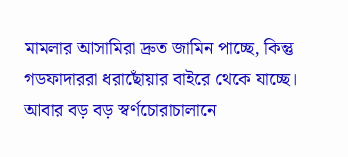মামলার আসামিরা দ্রুত জামিন পাচ্ছে, কিন্তু গডফাদাররা ধরাছোঁয়ার বাইরে থেকে যাচ্ছে। আবার বড় বড় স্বর্ণচোরাচালানে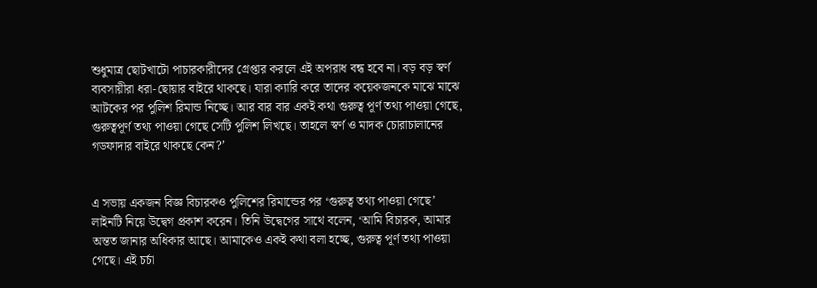শুধুমাত্র ছোটখাটো পাচারকারীদের গ্রেপ্তার করলে এই অপরাধ বন্ধ হবে না। বড় বড় স্বর্ণ ব্যবসায়ীরা ধরা-ছোয়ার বাইরে থাকছে। যারা ক্যারি করে তাদের কয়েকজনকে মাঝে মাঝে আটকের পর পুলিশ রিমান্ড নিচ্ছে। আর বার বার একই কথা গুরুত্ব পূর্ণ তথ্য পাওয়া গেছে, গুরুত্বপূর্ণ তথ্য পাওয়া গেছে সেটি পুলিশ লিখছে। তাহলে স্বর্ণ ও মাদক চোরাচালানের গডফাদার বাইরে থাকছে কেন?’


এ সভায় একজন বিজ্ঞ বিচারকও পুলিশের রিমান্ডের পর ‘গুরুত্ব তথ্য পাওয়া গেছে’ লাইনটি নিয়ে উদ্বেগ প্রকাশ করেন। তিনি উদ্বেগের সাথে বলেন, ‘আমি বিচারক, আমার অন্তত জানার অধিকার আছে। আমাকেও একই কথা বলা হচ্ছে, গুরুত্ব পূর্ণ তথ্য পাওয়া গেছে। এই চর্চা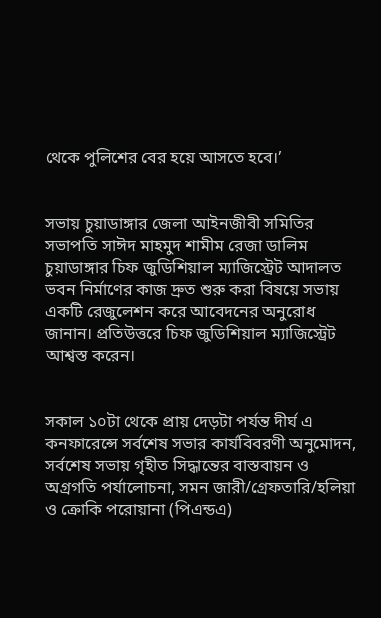থেকে পুলিশের বের হয়ে আসতে হবে।’


সভায় চুয়াডাঙ্গার জেলা আইনজীবী সমিতির সভাপতি সাঈদ মাহমুদ শামীম রেজা ডালিম চুয়াডাঙ্গার চিফ জুডিশিয়াল ম্যাজিস্ট্রেট আদালত ভবন নির্মাণের কাজ দ্রুত শুরু করা বিষয়ে সভায় একটি রেজুলেশন করে আবেদনের অনুরোধ জানান। প্রতিউত্তরে চিফ জুডিশিয়াল ম্যাজিস্ট্রেট আশ্বস্ত করেন।


সকাল ১০টা থেকে প্রায় দেড়টা পর্যন্ত দীর্ঘ এ কনফারেন্সে সর্বশেষ সভার কার্যবিবরণী অনুমোদন, সর্বশেষ সভায় গৃহীত সিদ্ধান্তের বাস্তবায়ন ও অগ্রগতি পর্যালোচনা, সমন জারী/গ্রেফতারি/হলিয়া ও ক্রোকি পরোয়ানা (পিএন্ডএ)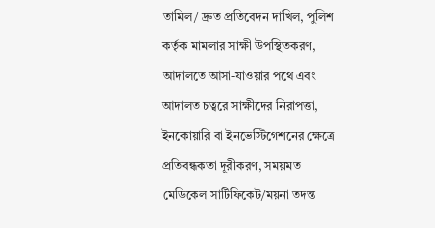তামিল/ দ্রুত প্রতিবেদন দাখিল, পুলিশ কর্তৃক মামলার সাক্ষী উপস্থিতকরণ, আদালতে আসা-যাওয়ার পথে এবং আদালত চত্বরে সাক্ষীদের নিরাপত্তা, ইনকোয়ারি বা ইনভেস্টিগেশনের ক্ষেত্রে প্রতিবন্ধকতা দূরীকরণ, সময়মত মেডিকেল সার্টিফিকেট/ময়না তদন্ত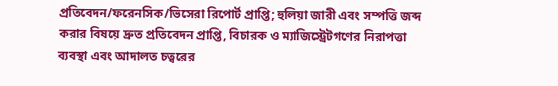প্রতিবেদন/ফরেনসিক/ভিসেরা রিপোর্ট প্রাপ্তি; হুলিয়া জারী এবং সম্পত্তি জব্দ করার বিষয়ে দ্রুত প্রতিবেদন প্রাপ্তি, বিচারক ও ম্যাজিস্ট্রেটগণের নিরাপত্তা ব্যবস্থা এবং আদালত চত্বরের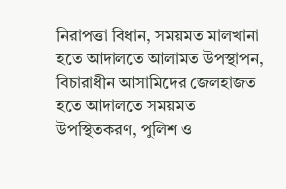নিরাপত্তা বিধান, সময়মত মালখানা হতে আদালতে আলামত উপস্থাপন, বিচারাধীন আসামিদের জেলহাজত হতে আদালতে সময়মত উপস্থিতকরণ, পুলিশ ও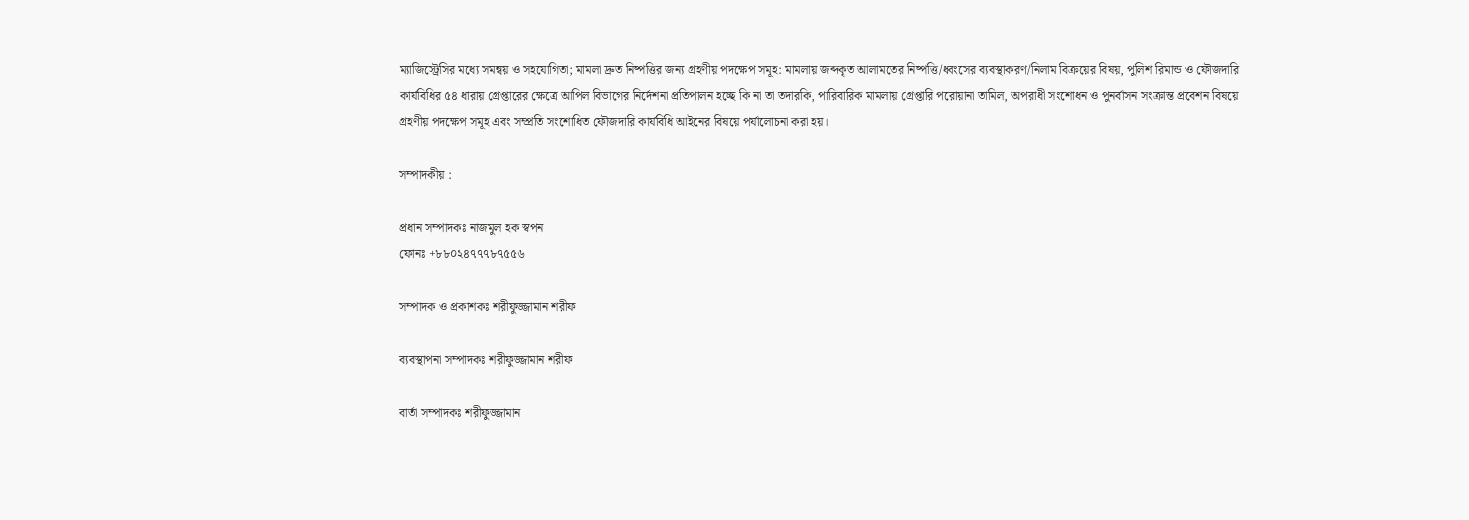ম্যাজিস্ট্রেসির মধ্যে সমন্বয় ও সহযোগিতা; মামলা দ্রুত নিষ্পত্তির জন্য গ্রহণীয় পদক্ষেপ সমূহ: মামলায় জব্দকৃত আলামতের নিষ্পত্তি/ধ্বংসের ব্যবস্থাকরণ/নিলাম বিক্রয়ের বিষয়, পুলিশ রিমান্ড ও ফৌজদারি কার্যবিধির ৫৪ ধারায় গ্রেপ্তারের ক্ষেত্রে আপিল বিভাগের নির্দেশনা প্রতিপালন হচ্ছে কি না তা তদারকি, পারিবারিক মামলায় গ্রেপ্তারি পরোয়ানা তামিল, অপরাধী সংশোধন ও পুনর্বাসন সংক্রান্ত প্রবেশন বিষয়ে গ্রহণীয় পদক্ষেপ সমূহ এবং সম্প্রতি সংশোধিত ফৌজদারি কার্যবিধি আইনের বিষয়ে পর্যালোচনা করা হয়।

সম্পাদকীয় :

প্রধান সম্পাদকঃ নাজমুল হক স্বপন
ফোনঃ +৮৮০২৪৭৭৭৮৭৫৫৬

সম্পাদক ও প্রকাশকঃ শরীফুজ্জামান শরীফ

ব্যবস্থাপনা সম্পাদকঃ শরীফুজ্জামান শরীফ

বার্তা সম্পাদকঃ শরীফুজ্জামান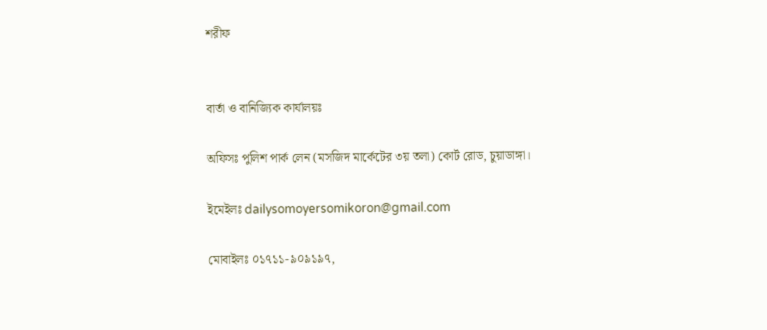শরীফ


বার্তা ও বানিজ্যিক কার্যালয়ঃ

অফিসঃ পুলিশ পার্ক লেন (মসজিদ মার্কেটের ৩য় তলা) কোর্ট রোড, চুয়াডাঙ্গা।

ইমেইলঃ dailysomoyersomikoron@gmail.com

মোবাইলঃ ০১৭১১-৯০৯১৯৭,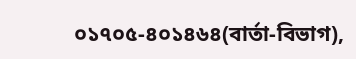০১৭০৫-৪০১৪৬৪(বার্তা-বিভাগ),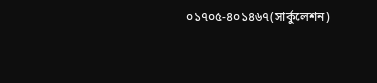০১৭০৫-৪০১৪৬৭(সার্কুলেশন)